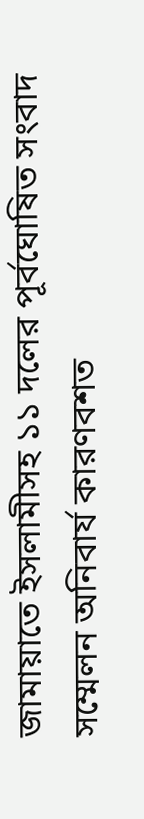জামায়াতে ইসলামীসহ ১১ দলের পূর্বঘোষিত সংবাদ সম্মেলন অনিবার্য কারণবশত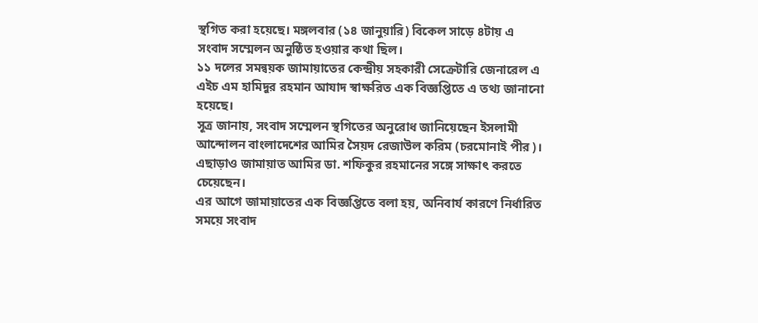স্থগিত করা হয়েছে। মঙ্গলবার (১৪ জানুয়ারি) বিকেল সাড়ে ৪টায় এ সংবাদ সম্মেলন অনুষ্ঠিত হওয়ার কথা ছিল।
১১ দলের সমন্বয়ক জামায়াতের কেন্দ্রীয় সহকারী সেক্রেটারি জেনারেল এ এইচ এম হামিদুর রহমান আযাদ স্বাক্ষরিত এক বিজ্ঞপ্তিতে এ তথ্য জানানো হয়েছে।
সূত্র জানায়, সংবাদ সম্মেলন স্থগিতের অনুরোধ জানিয়েছেন ইসলামী আন্দোলন বাংলাদেশের আমির সৈয়দ রেজাউল করিম (চরমোনাই পীর)। এছাড়াও জামায়াত আমির ডা. শফিকুর রহমানের সঙ্গে সাক্ষাৎ করতে চেয়েছেন।
এর আগে জামায়াতের এক বিজ্ঞপ্তিতে বলা হয়, অনিবার্য কারণে নির্ধারিত সময়ে সংবাদ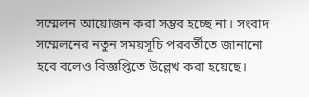সম্মেলন আয়োজন করা সম্ভব হচ্ছে না। সংবাদ সম্মেলনের নতুন সময়সূচি পরবর্তীতে জানানো হবে বলেও বিজ্ঞপ্তিতে উল্লেখ করা হয়েছে।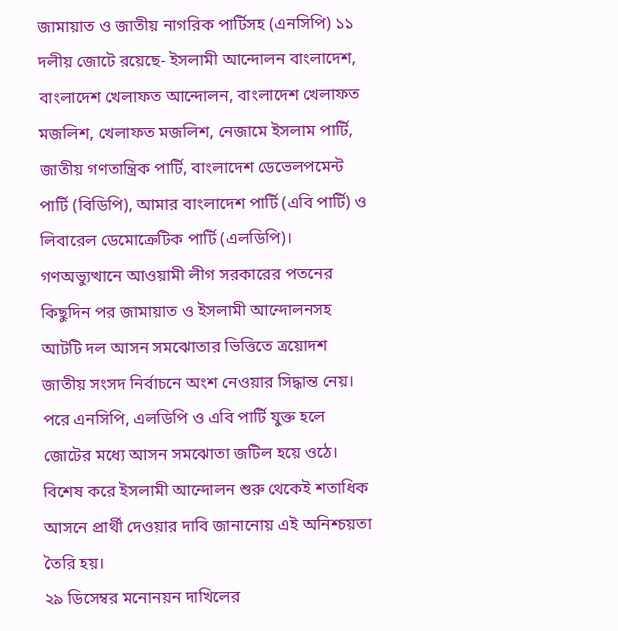জামায়াত ও জাতীয় নাগরিক পার্টিসহ (এনসিপি) ১১ দলীয় জোটে রয়েছে- ইসলামী আন্দোলন বাংলাদেশ, বাংলাদেশ খেলাফত আন্দোলন, বাংলাদেশ খেলাফত মজলিশ, খেলাফত মজলিশ, নেজামে ইসলাম পার্টি, জাতীয় গণতান্ত্রিক পার্টি, বাংলাদেশ ডেভেলপমেন্ট পার্টি (বিডিপি), আমার বাংলাদেশ পার্টি (এবি পার্টি) ও লিবারেল ডেমোক্রেটিক পার্টি (এলডিপি)।
গণঅভ্যুত্থানে আওয়ামী লীগ সরকারের পতনের কিছুদিন পর জামায়াত ও ইসলামী আন্দোলনসহ আটটি দল আসন সমঝোতার ভিত্তিতে ত্রয়োদশ জাতীয় সংসদ নির্বাচনে অংশ নেওয়ার সিদ্ধান্ত নেয়। পরে এনসিপি, এলডিপি ও এবি পার্টি যুক্ত হলে জোটের মধ্যে আসন সমঝোতা জটিল হয়ে ওঠে। বিশেষ করে ইসলামী আন্দোলন শুরু থেকেই শতাধিক আসনে প্রার্থী দেওয়ার দাবি জানানোয় এই অনিশ্চয়তা তৈরি হয়।
২৯ ডিসেম্বর মনোনয়ন দাখিলের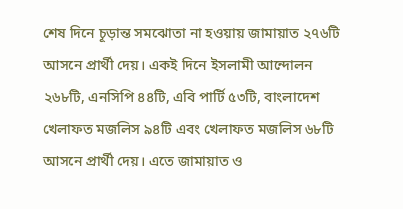শেষ দিনে চূড়ান্ত সমঝোতা না হওয়ায় জামায়াত ২৭৬টি আসনে প্রার্থী দেয়। একই দিনে ইসলামী আন্দোলন ২৬৮টি, এনসিপি ৪৪টি, এবি পার্টি ৫৩টি, বাংলাদেশ খেলাফত মজলিস ৯৪টি এবং খেলাফত মজলিস ৬৮টি আসনে প্রার্থী দেয়। এতে জামায়াত ও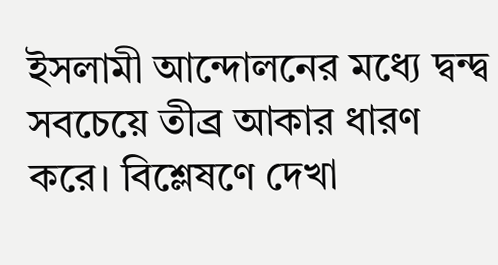ইসলামী আন্দোলনের মধ্যে দ্বন্দ্ব সবচেয়ে তীব্র আকার ধারণ করে। বিশ্লেষণে দেখা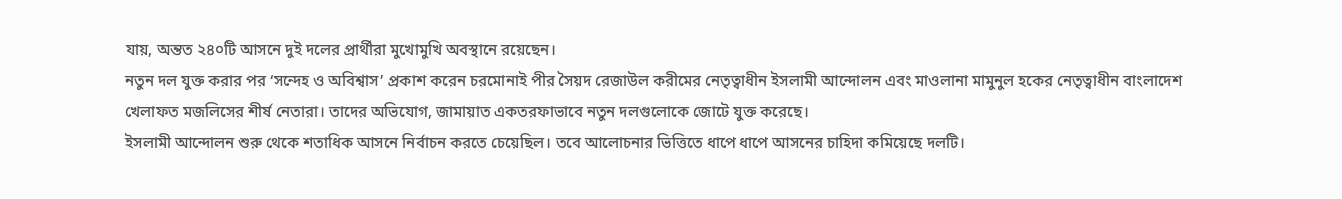যায়, অন্তত ২৪০টি আসনে দুই দলের প্রার্থীরা মুখোমুখি অবস্থানে রয়েছেন।
নতুন দল যুক্ত করার পর ‘সন্দেহ ও অবিশ্বাস’ প্রকাশ করেন চরমোনাই পীর সৈয়দ রেজাউল করীমের নেতৃত্বাধীন ইসলামী আন্দোলন এবং মাওলানা মামুনুল হকের নেতৃত্বাধীন বাংলাদেশ খেলাফত মজলিসের শীর্ষ নেতারা। তাদের অভিযোগ, জামায়াত একতরফাভাবে নতুন দলগুলোকে জোটে যুক্ত করেছে।
ইসলামী আন্দোলন শুরু থেকে শতাধিক আসনে নির্বাচন করতে চেয়েছিল। তবে আলোচনার ভিত্তিতে ধাপে ধাপে আসনের চাহিদা কমিয়েছে দলটি।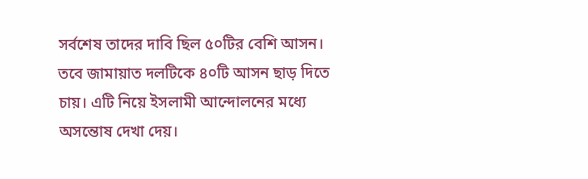সর্বশেষ তাদের দাবি ছিল ৫০টির বেশি আসন। তবে জামায়াত দলটিকে ৪০টি আসন ছাড় দিতে চায়। এটি নিয়ে ইসলামী আন্দোলনের মধ্যে অসন্তোষ দেখা দেয়।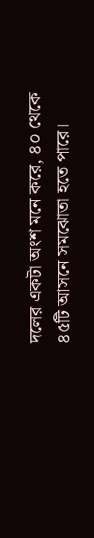দলের একটা অংশ মনে করে, ৪০ থেকে ৪৫টি আসনে সমঝোতা হতে পারে।